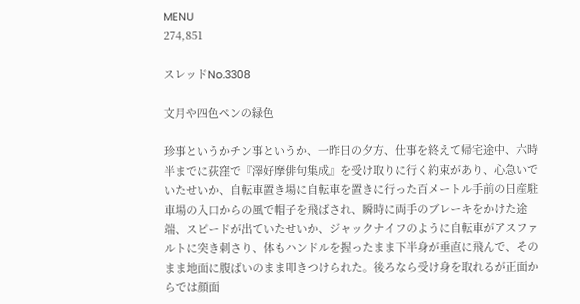MENU
274,851

スレッドNo.3308

文月や四色ペンの緑色

珍事というかチン事というか、一昨日の夕方、仕事を終えて帰宅途中、六時半までに荻窪で『澤好摩俳句集成』を受け取りに行く約束があり、心急いでいたせいか、自転車置き場に自転車を置きに行った百メートル手前の日産駐車場の入口からの風で帽子を飛ばされ、瞬時に両手のブレーキをかけた途端、スピードが出ていたせいか、ジャックナイフのように自転車がアスファルトに突き刺さり、体もハンドルを握ったまま下半身が垂直に飛んで、そのまま地面に腹ばいのまま叩きつけられた。後ろなら受け身を取れるが正面からでは顔面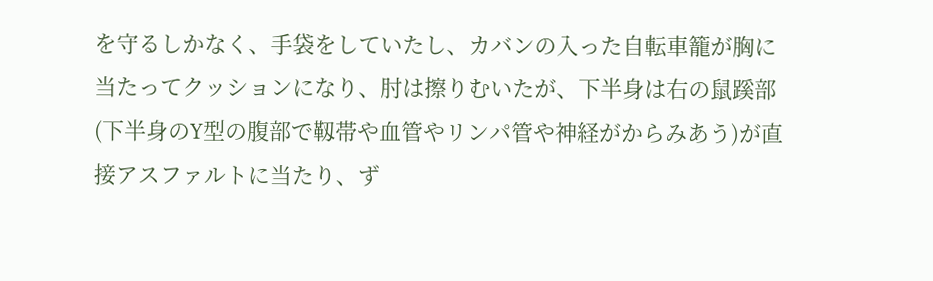を守るしかなく、手袋をしていたし、カバンの入った自転車籠が胸に当たってクッションになり、肘は擦りむいたが、下半身は右の鼠蹊部(下半身のY型の腹部で靱帯や血管やリンパ管や神経がからみあう)が直接アスファルトに当たり、ず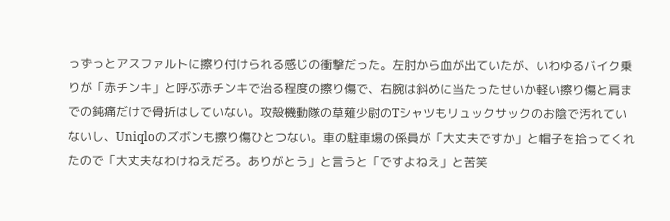っずっとアスファルトに擦り付けられる感じの衝撃だった。左肘から血が出ていたが、いわゆるバイク乗りが「赤チンキ」と呼ぶ赤チンキで治る程度の擦り傷で、右腕は斜めに当たったせいか軽い擦り傷と肩までの鈍痛だけで骨折はしていない。攻殻機動隊の草薙少尉のTシャツもリュックサックのお陰で汚れていないし、Uniqloのズボンも擦り傷ひとつない。車の駐車場の係員が「大丈夫ですか」と帽子を拾ってくれたので「大丈夫なわけねえだろ。ありがとう」と言うと「ですよねえ」と苦笑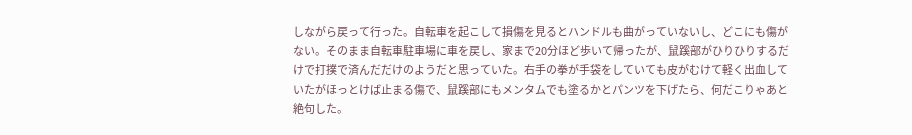しながら戻って行った。自転車を起こして損傷を見るとハンドルも曲がっていないし、どこにも傷がない。そのまま自転車駐車場に車を戻し、家まで20分ほど歩いて帰ったが、鼠蹊部がひりひりするだけで打撲で済んだだけのようだと思っていた。右手の拳が手袋をしていても皮がむけて軽く出血していたがほっとけば止まる傷で、鼠蹊部にもメンタムでも塗るかとパンツを下げたら、何だこりゃあと絶句した。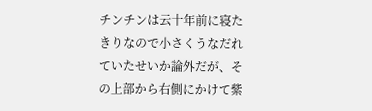チンチンは云十年前に寝たきりなので小さくうなだれていたせいか論外だが、その上部から右側にかけて紫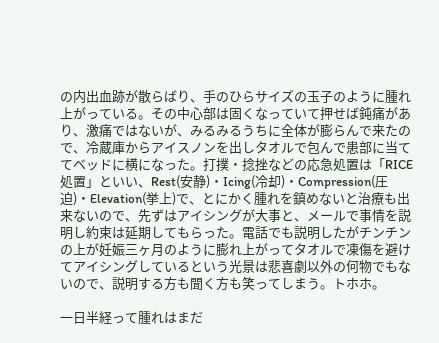の内出血跡が散らばり、手のひらサイズの玉子のように腫れ上がっている。その中心部は固くなっていて押せば鈍痛があり、激痛ではないが、みるみるうちに全体が膨らんで来たので、冷蔵庫からアイスノンを出しタオルで包んで患部に当ててベッドに横になった。打撲・捻挫などの応急処置は「RICE処置」といい、Rest(安静)・Icing(冷却)・Compression(圧迫)・Elevation(挙上)で、とにかく腫れを鎮めないと治療も出来ないので、先ずはアイシングが大事と、メールで事情を説明し約束は延期してもらった。電話でも説明したがチンチンの上が妊娠三ヶ月のように膨れ上がってタオルで凍傷を避けてアイシングしているという光景は悲喜劇以外の何物でもないので、説明する方も聞く方も笑ってしまう。トホホ。

一日半経って腫れはまだ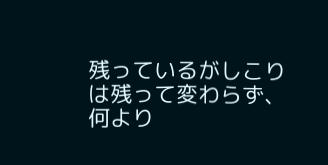残っているがしこりは残って変わらず、何より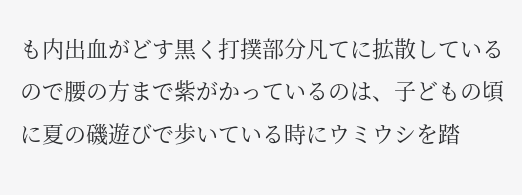も内出血がどす黒く打撲部分凡てに拡散しているので腰の方まで紫がかっているのは、子どもの頃に夏の磯遊びで歩いている時にウミウシを踏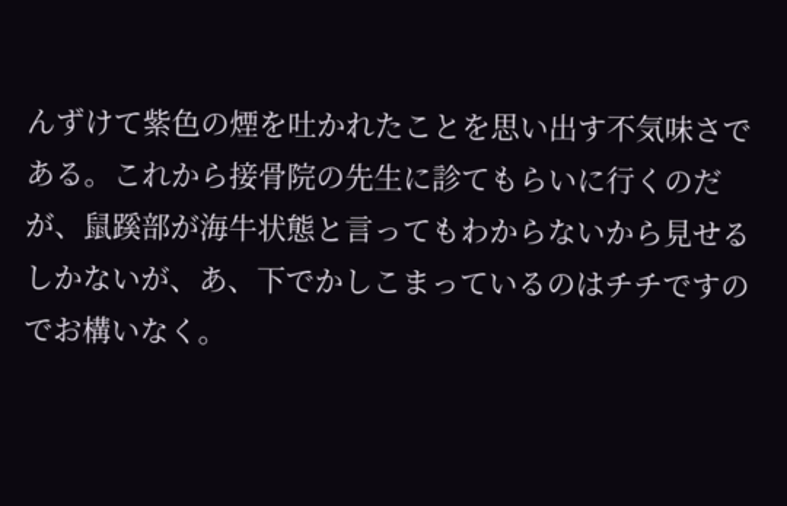んずけて紫色の煙を吐かれたことを思い出す不気味さである。これから接骨院の先生に診てもらいに行くのだが、鼠蹊部が海牛状態と言ってもわからないから見せるしかないが、あ、下でかしこまっているのはチチですのでお構いなく。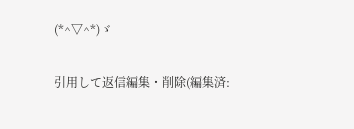(*^▽^*)ゞ

引用して返信編集・削除(編集済: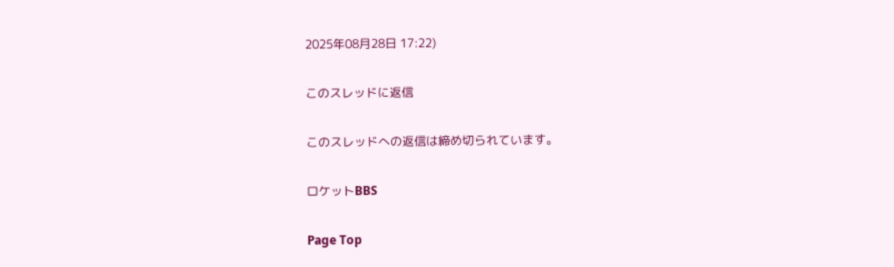2025年08月28日 17:22)

このスレッドに返信

このスレッドへの返信は締め切られています。

ロケットBBS

Page Top